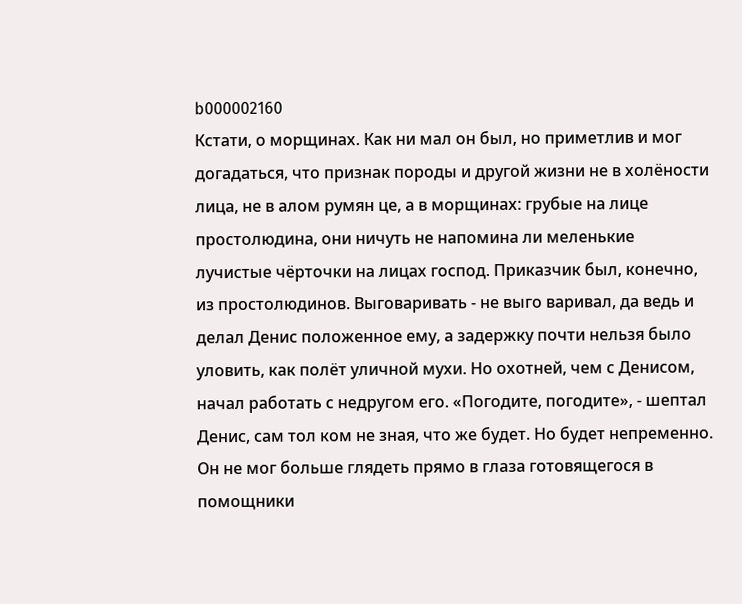b000002160
Кстати, о морщинах. Как ни мал он был, но приметлив и мог догадаться, что признак породы и другой жизни не в холёности лица, не в алом румян це, а в морщинах: грубые на лице простолюдина, они ничуть не напомина ли меленькие лучистые чёрточки на лицах господ. Приказчик был, конечно, из простолюдинов. Выговаривать - не выго варивал, да ведь и делал Денис положенное ему, а задержку почти нельзя было уловить, как полёт уличной мухи. Но охотней, чем с Денисом, начал работать с недругом его. «Погодите, погодите», - шептал Денис, сам тол ком не зная, что же будет. Но будет непременно. Он не мог больше глядеть прямо в глаза готовящегося в помощники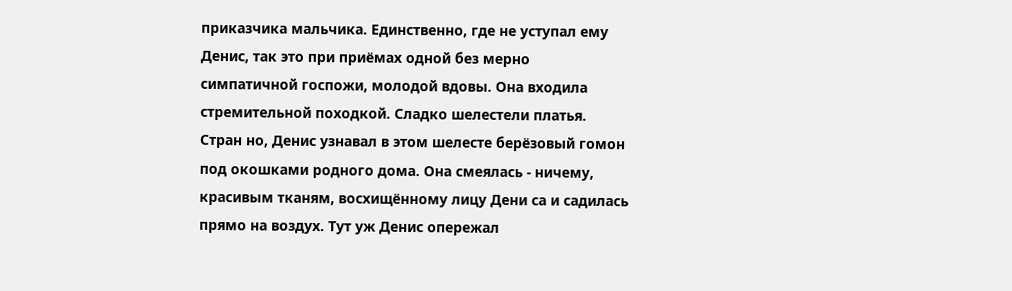приказчика мальчика. Единственно, где не уступал ему Денис, так это при приёмах одной без мерно симпатичной госпожи, молодой вдовы. Она входила стремительной походкой. Сладко шелестели платья. Стран но, Денис узнавал в этом шелесте берёзовый гомон под окошками родного дома. Она смеялась - ничему, красивым тканям, восхищённому лицу Дени са и садилась прямо на воздух. Тут уж Денис опережал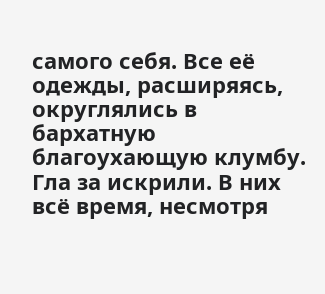самого себя. Все её одежды, расширяясь, округлялись в бархатную благоухающую клумбу. Гла за искрили. В них всё время, несмотря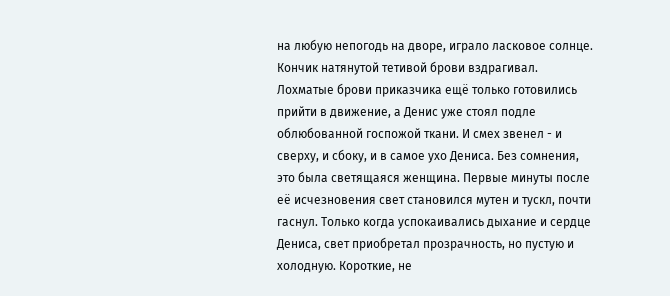на любую непогодь на дворе, играло ласковое солнце. Кончик натянутой тетивой брови вздрагивал. Лохматые брови приказчика ещё только готовились прийти в движение, а Денис уже стоял подле облюбованной госпожой ткани. И смех звенел - и сверху, и сбоку, и в самое ухо Дениса. Без сомнения, это была светящаяся женщина. Первые минуты после её исчезновения свет становился мутен и тускл, почти гаснул. Только когда успокаивались дыхание и сердце Дениса, свет приобретал прозрачность, но пустую и холодную. Короткие, не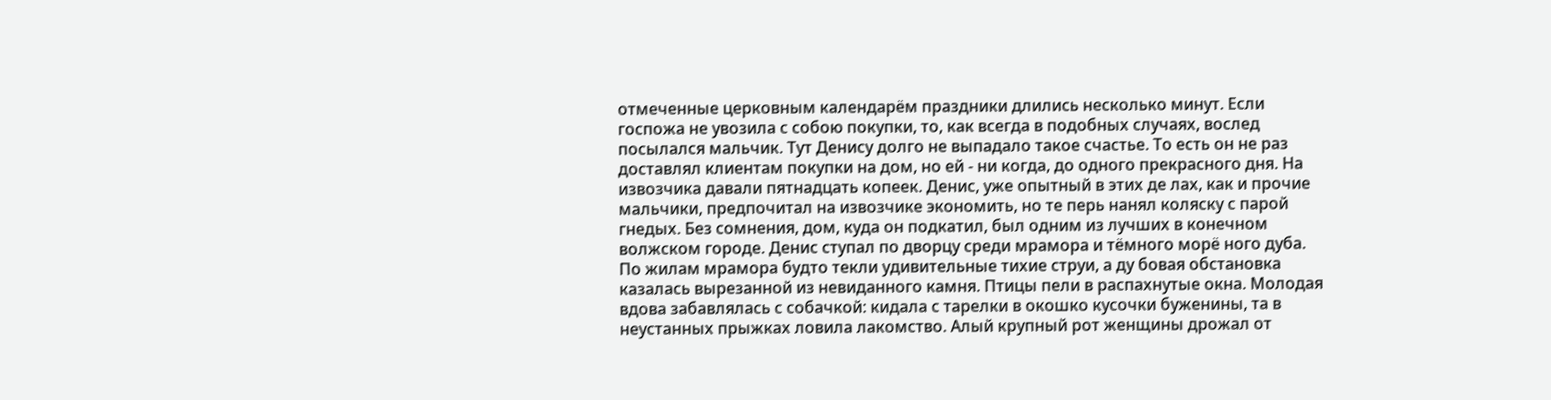отмеченные церковным календарём праздники длились несколько минут. Если госпожа не увозила с собою покупки, то, как всегда в подобных случаях, вослед посылался мальчик. Тут Денису долго не выпадало такое счастье. То есть он не раз доставлял клиентам покупки на дом, но ей - ни когда, до одного прекрасного дня. На извозчика давали пятнадцать копеек. Денис, уже опытный в этих де лах, как и прочие мальчики, предпочитал на извозчике экономить, но те перь нанял коляску с парой гнедых. Без сомнения, дом, куда он подкатил, был одним из лучших в конечном волжском городе. Денис ступал по дворцу среди мрамора и тёмного морё ного дуба. По жилам мрамора будто текли удивительные тихие струи, а ду бовая обстановка казалась вырезанной из невиданного камня. Птицы пели в распахнутые окна. Молодая вдова забавлялась с собачкой: кидала с тарелки в окошко кусочки буженины, та в неустанных прыжках ловила лакомство. Алый крупный рот женщины дрожал от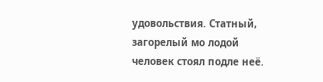удовольствия. Статный, загорелый мо лодой человек стоял подле неё.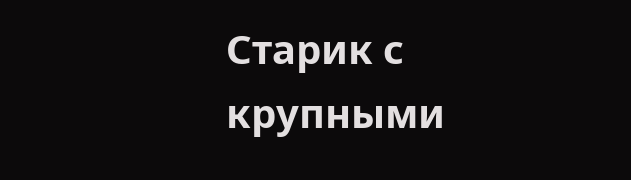Старик с крупными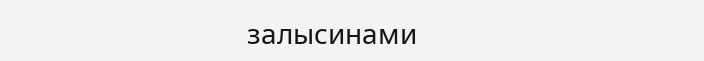залысинами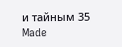и тайным 35
Made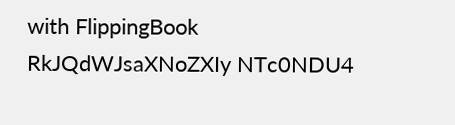with FlippingBook
RkJQdWJsaXNoZXIy NTc0NDU4